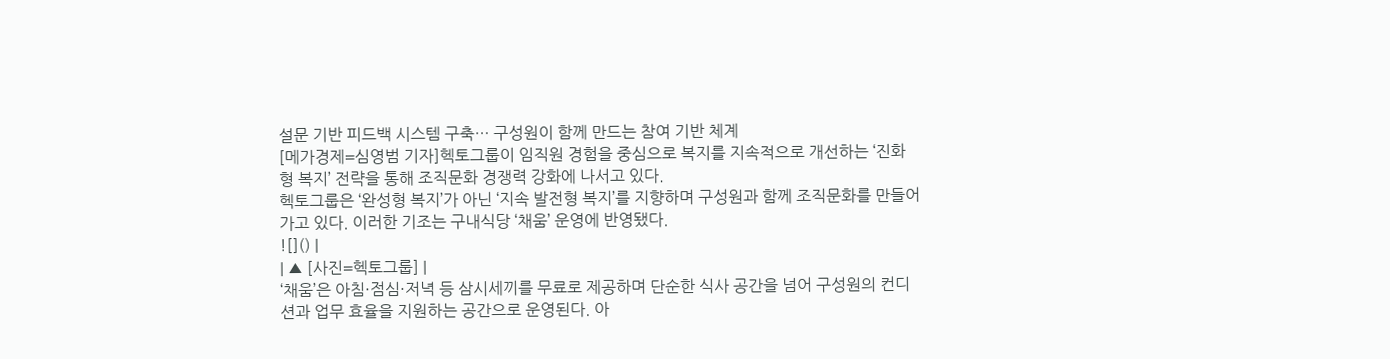설문 기반 피드백 시스템 구축… 구성원이 함께 만드는 참여 기반 체계
[메가경제=심영범 기자]헥토그룹이 임직원 경험을 중심으로 복지를 지속적으로 개선하는 ‘진화형 복지’ 전략을 통해 조직문화 경쟁력 강화에 나서고 있다.
헥토그룹은 ‘완성형 복지’가 아닌 ‘지속 발전형 복지’를 지향하며 구성원과 함께 조직문화를 만들어가고 있다. 이러한 기조는 구내식당 ‘채움’ 운영에 반영됐다.
![]() |
| ▲ [사진=헥토그룹] |
‘채움’은 아침·점심·저녁 등 삼시세끼를 무료로 제공하며 단순한 식사 공간을 넘어 구성원의 컨디션과 업무 효율을 지원하는 공간으로 운영된다. 아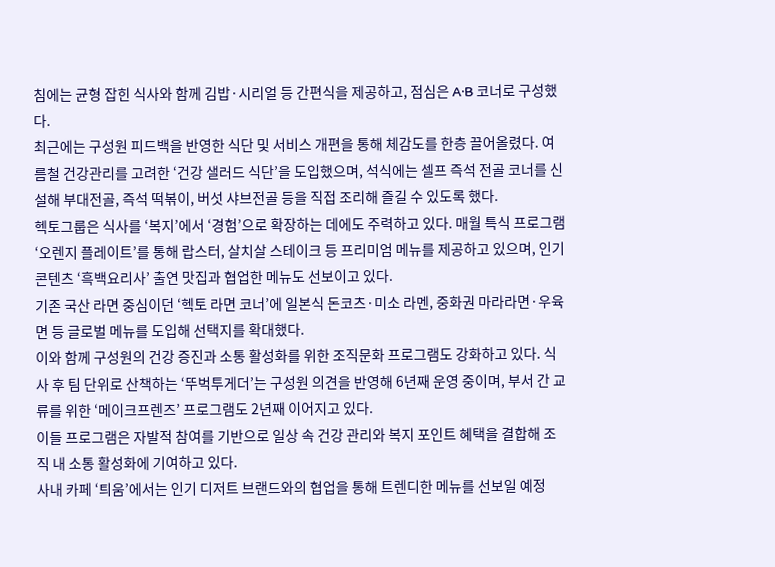침에는 균형 잡힌 식사와 함께 김밥·시리얼 등 간편식을 제공하고, 점심은 A·B 코너로 구성했다.
최근에는 구성원 피드백을 반영한 식단 및 서비스 개편을 통해 체감도를 한층 끌어올렸다. 여름철 건강관리를 고려한 ‘건강 샐러드 식단’을 도입했으며, 석식에는 셀프 즉석 전골 코너를 신설해 부대전골, 즉석 떡볶이, 버섯 샤브전골 등을 직접 조리해 즐길 수 있도록 했다.
헥토그룹은 식사를 ‘복지’에서 ‘경험’으로 확장하는 데에도 주력하고 있다. 매월 특식 프로그램 ‘오렌지 플레이트’를 통해 랍스터, 살치살 스테이크 등 프리미엄 메뉴를 제공하고 있으며, 인기 콘텐츠 ‘흑백요리사’ 출연 맛집과 협업한 메뉴도 선보이고 있다.
기존 국산 라면 중심이던 ‘헥토 라면 코너’에 일본식 돈코츠·미소 라멘, 중화권 마라라면·우육면 등 글로벌 메뉴를 도입해 선택지를 확대했다.
이와 함께 구성원의 건강 증진과 소통 활성화를 위한 조직문화 프로그램도 강화하고 있다. 식사 후 팀 단위로 산책하는 ‘뚜벅투게더’는 구성원 의견을 반영해 6년째 운영 중이며, 부서 간 교류를 위한 ‘메이크프렌즈’ 프로그램도 2년째 이어지고 있다.
이들 프로그램은 자발적 참여를 기반으로 일상 속 건강 관리와 복지 포인트 혜택을 결합해 조직 내 소통 활성화에 기여하고 있다.
사내 카페 ‘틔움’에서는 인기 디저트 브랜드와의 협업을 통해 트렌디한 메뉴를 선보일 예정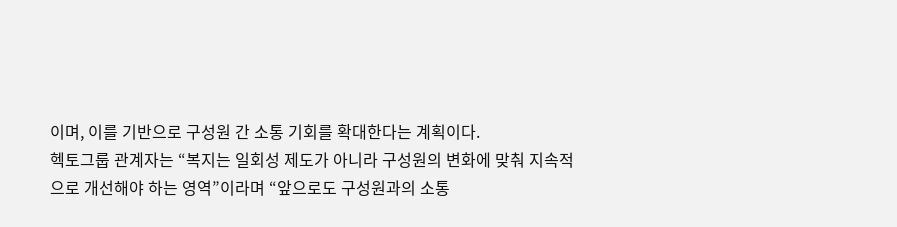이며, 이를 기반으로 구성원 간 소통 기회를 확대한다는 계획이다.
헥토그룹 관계자는 “복지는 일회성 제도가 아니라 구성원의 변화에 맞춰 지속적으로 개선해야 하는 영역”이라며 “앞으로도 구성원과의 소통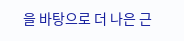을 바탕으로 더 나은 근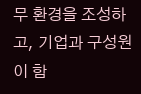무 환경을 조성하고, 기업과 구성원이 함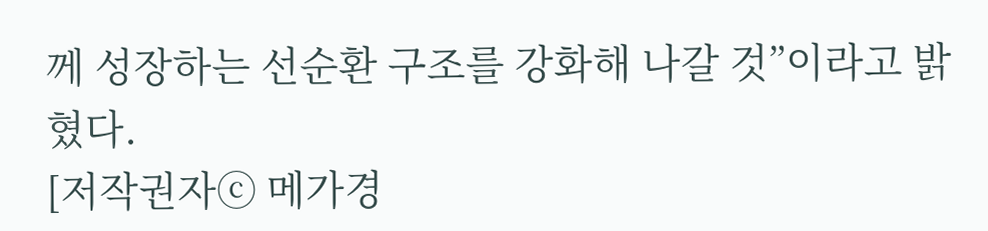께 성장하는 선순환 구조를 강화해 나갈 것”이라고 밝혔다.
[저작권자ⓒ 메가경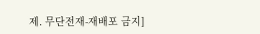제. 무단전재-재배포 금지]